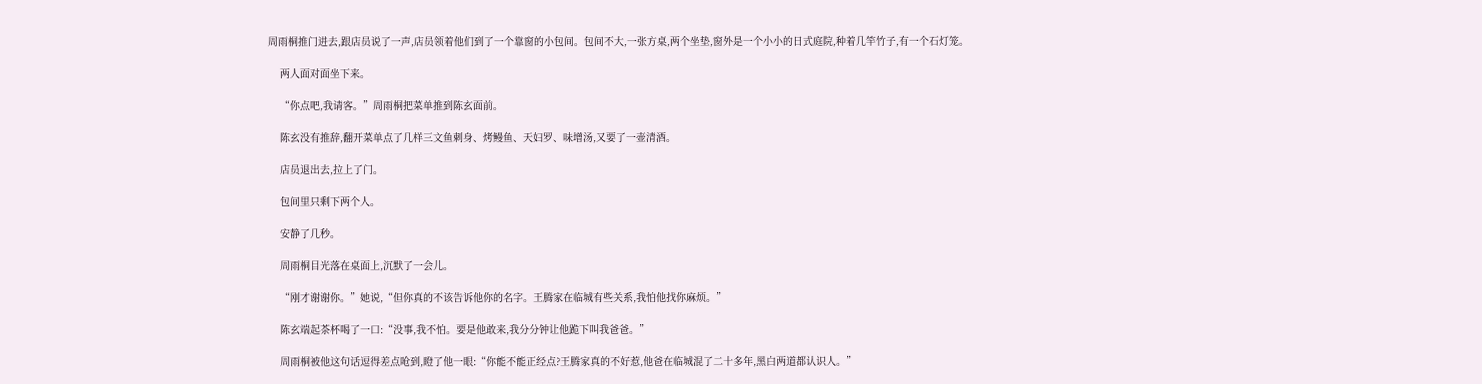周雨桐推门进去,跟店员说了一声,店员领着他们到了一个靠窗的小包间。包间不大,一张方桌,两个坐垫,窗外是一个小小的日式庭院,种着几竿竹子,有一个石灯笼。

    两人面对面坐下来。

    “你点吧,我请客。”周雨桐把菜单推到陈玄面前。

    陈玄没有推辞,翻开菜单点了几样三文鱼刺身、烤鳗鱼、天妇罗、味增汤,又要了一壶清酒。

    店员退出去,拉上了门。

    包间里只剩下两个人。

    安静了几秒。

    周雨桐目光落在桌面上,沉默了一会儿。

    “刚才谢谢你。”她说,“但你真的不该告诉他你的名字。王腾家在临城有些关系,我怕他找你麻烦。”

    陈玄端起茶杯喝了一口:“没事,我不怕。要是他敢来,我分分钟让他跪下叫我爸爸。”

    周雨桐被他这句话逗得差点呛到,瞪了他一眼:“你能不能正经点?王腾家真的不好惹,他爸在临城混了二十多年,黑白两道都认识人。”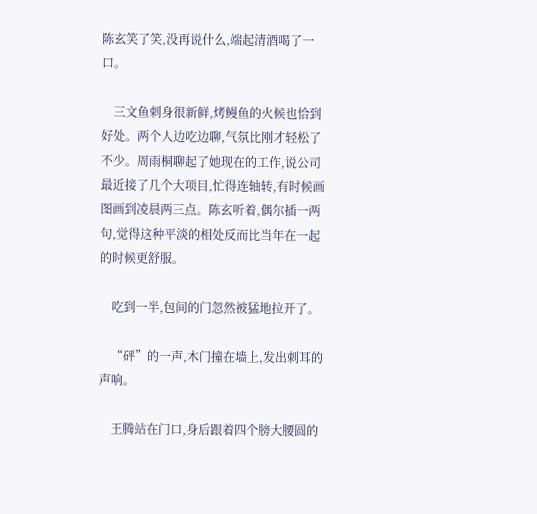陈玄笑了笑,没再说什么,端起清酒喝了一口。

    三文鱼刺身很新鲜,烤鳗鱼的火候也恰到好处。两个人边吃边聊,气氛比刚才轻松了不少。周雨桐聊起了她现在的工作,说公司最近接了几个大项目,忙得连轴转,有时候画图画到凌晨两三点。陈玄听着,偶尔插一两句,觉得这种平淡的相处反而比当年在一起的时候更舒服。

    吃到一半,包间的门忽然被猛地拉开了。

    “砰”的一声,木门撞在墙上,发出刺耳的声响。

    王腾站在门口,身后跟着四个膀大腰圆的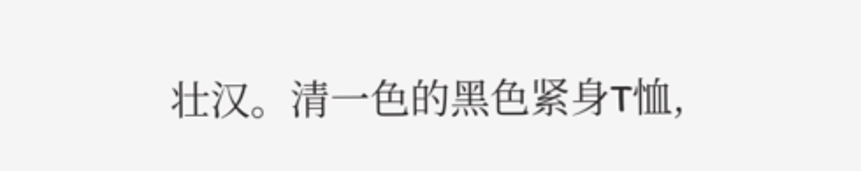壮汉。清一色的黑色紧身T恤,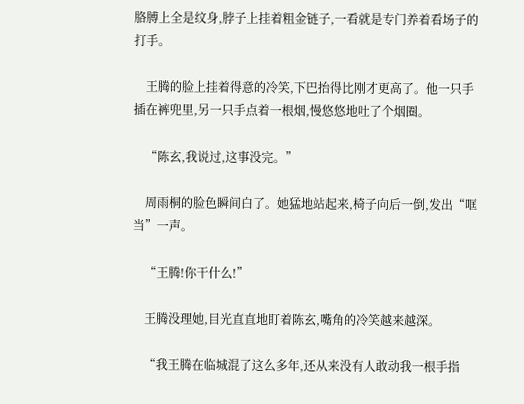胳膊上全是纹身,脖子上挂着粗金链子,一看就是专门养着看场子的打手。

    王腾的脸上挂着得意的冷笑,下巴抬得比刚才更高了。他一只手插在裤兜里,另一只手点着一根烟,慢悠悠地吐了个烟圈。

    “陈玄,我说过,这事没完。”

    周雨桐的脸色瞬间白了。她猛地站起来,椅子向后一倒,发出“哐当”一声。

    “王腾!你干什么!”

    王腾没理她,目光直直地盯着陈玄,嘴角的冷笑越来越深。

    “我王腾在临城混了这么多年,还从来没有人敢动我一根手指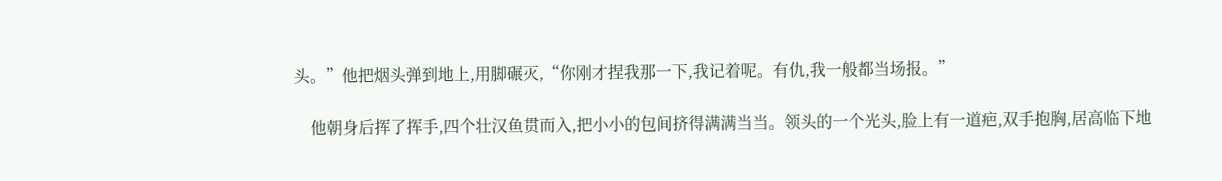头。”他把烟头弹到地上,用脚碾灭,“你刚才捏我那一下,我记着呢。有仇,我一般都当场报。”

    他朝身后挥了挥手,四个壮汉鱼贯而入,把小小的包间挤得满满当当。领头的一个光头,脸上有一道疤,双手抱胸,居高临下地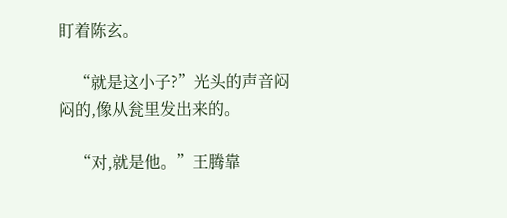盯着陈玄。

    “就是这小子?”光头的声音闷闷的,像从瓮里发出来的。

    “对,就是他。”王腾靠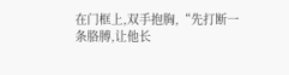在门框上,双手抱胸,“先打断一条胳膊,让他长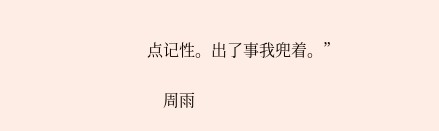点记性。出了事我兜着。”

    周雨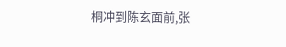桐冲到陈玄面前,张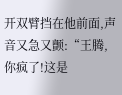开双臂挡在他前面,声音又急又颤:“王腾,你疯了!这是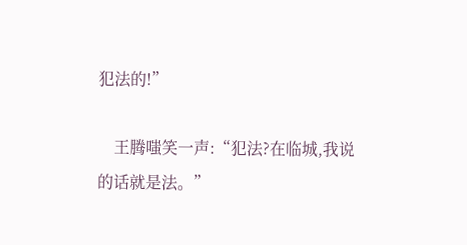犯法的!”

    王腾嗤笑一声:“犯法?在临城,我说的话就是法。”